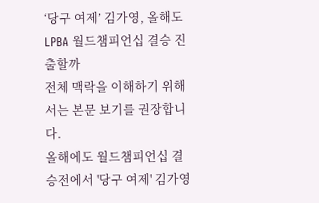‘당구 여제’ 김가영, 올해도 LPBA 월드챔피언십 결승 진출할까
전체 맥락을 이해하기 위해서는 본문 보기를 권장합니다.
올해에도 월드챔피언십 결승전에서 '당구 여제' 김가영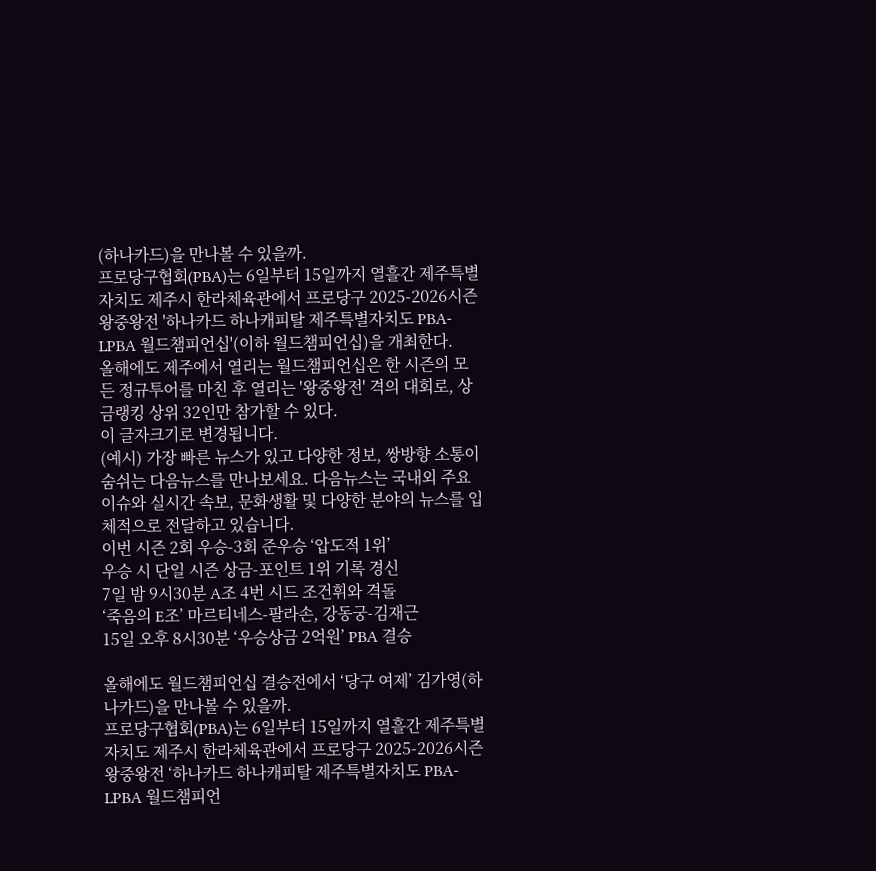(하나카드)을 만나볼 수 있을까.
프로당구협회(PBA)는 6일부터 15일까지 열흘간 제주특별자치도 제주시 한라체육관에서 프로당구 2025-2026시즌 왕중왕전 '하나카드 하나캐피탈 제주특별자치도 PBA-LPBA 월드챔피언십'(이하 월드챔피언십)을 개최한다.
올해에도 제주에서 열리는 월드챔피언십은 한 시즌의 모든 정규투어를 마친 후 열리는 '왕중왕전' 격의 대회로, 상금랭킹 상위 32인만 참가할 수 있다.
이 글자크기로 변경됩니다.
(예시) 가장 빠른 뉴스가 있고 다양한 정보, 쌍방향 소통이 숨쉬는 다음뉴스를 만나보세요. 다음뉴스는 국내외 주요이슈와 실시간 속보, 문화생활 및 다양한 분야의 뉴스를 입체적으로 전달하고 있습니다.
이번 시즌 2회 우승-3회 준우승 ‘압도적 1위’
우승 시 단일 시즌 상금-포인트 1위 기록 경신
7일 밤 9시30분 A조 4번 시드 조건휘와 격돌
‘죽음의 E조’ 마르티네스-팔라손, 강동궁-김재근
15일 오후 8시30분 ‘우승상금 2억원’ PBA 결승

올해에도 월드챔피언십 결승전에서 ‘당구 여제’ 김가영(하나카드)을 만나볼 수 있을까.
프로당구협회(PBA)는 6일부터 15일까지 열흘간 제주특별자치도 제주시 한라체육관에서 프로당구 2025-2026시즌 왕중왕전 ‘하나카드 하나캐피탈 제주특별자치도 PBA-LPBA 월드챔피언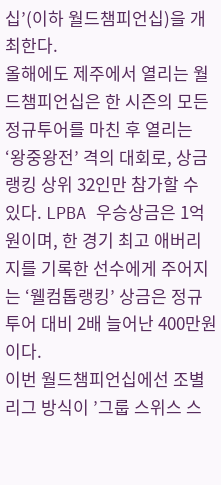십’(이하 월드챔피언십)을 개최한다.
올해에도 제주에서 열리는 월드챔피언십은 한 시즌의 모든 정규투어를 마친 후 열리는 ‘왕중왕전’ 격의 대회로, 상금랭킹 상위 32인만 참가할 수 있다. LPBA 우승상금은 1억원이며, 한 경기 최고 애버리지를 기록한 선수에게 주어지는 ‘웰컴톱랭킹’ 상금은 정규투어 대비 2배 늘어난 400만원이다.
이번 월드챔피언십에선 조별리그 방식이 ’그룹 스위스 스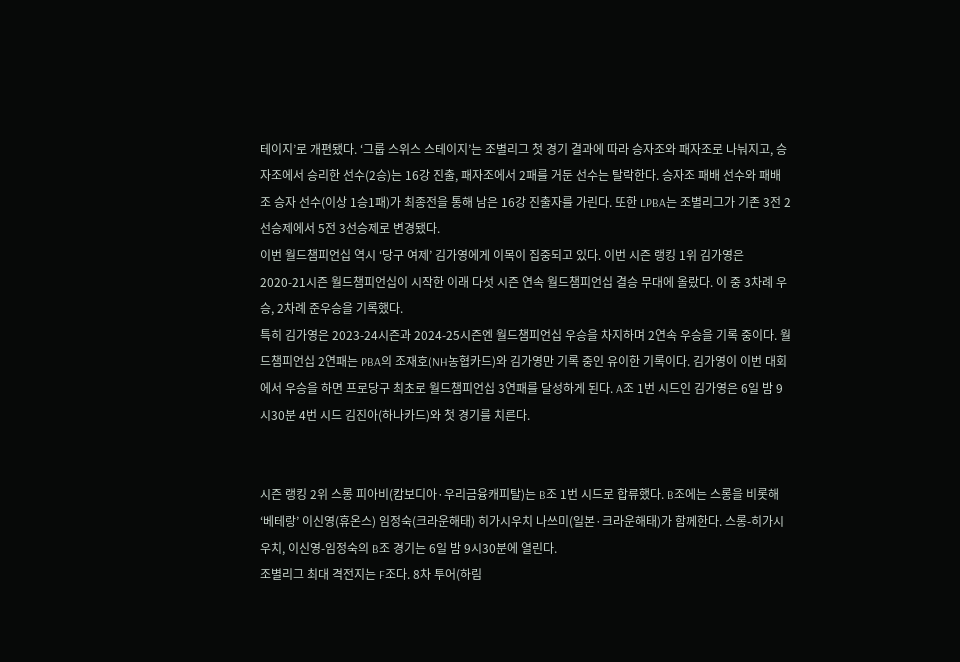테이지’로 개편됐다. ‘그룹 스위스 스테이지’는 조별리그 첫 경기 결과에 따라 승자조와 패자조로 나눠지고, 승자조에서 승리한 선수(2승)는 16강 진출, 패자조에서 2패를 거둔 선수는 탈락한다. 승자조 패배 선수와 패배조 승자 선수(이상 1승1패)가 최종전을 통해 남은 16강 진출자를 가린다. 또한 LPBA는 조별리그가 기존 3전 2선승제에서 5전 3선승제로 변경됐다.
이번 월드챔피언십 역시 ‘당구 여제’ 김가영에게 이목이 집중되고 있다. 이번 시즌 랭킹 1위 김가영은 2020-21시즌 월드챔피언십이 시작한 이래 다섯 시즌 연속 월드챔피언십 결승 무대에 올랐다. 이 중 3차례 우승, 2차례 준우승을 기록했다.
특히 김가영은 2023-24시즌과 2024-25시즌엔 월드챔피언십 우승을 차지하며 2연속 우승을 기록 중이다. 월드챔피언십 2연패는 PBA의 조재호(NH농협카드)와 김가영만 기록 중인 유이한 기록이다. 김가영이 이번 대회에서 우승을 하면 프로당구 최초로 월드챔피언십 3연패를 달성하게 된다. A조 1번 시드인 김가영은 6일 밤 9시30분 4번 시드 김진아(하나카드)와 첫 경기를 치른다.


시즌 랭킹 2위 스롱 피아비(캄보디아·우리금융캐피탈)는 B조 1번 시드로 합류했다. B조에는 스롱을 비롯해 ‘베테랑’ 이신영(휴온스) 임정숙(크라운해태) 히가시우치 나쓰미(일본·크라운해태)가 함께한다. 스롱-히가시우치, 이신영-임정숙의 B조 경기는 6일 밤 9시30분에 열린다.
조별리그 최대 격전지는 F조다. 8차 투어(하림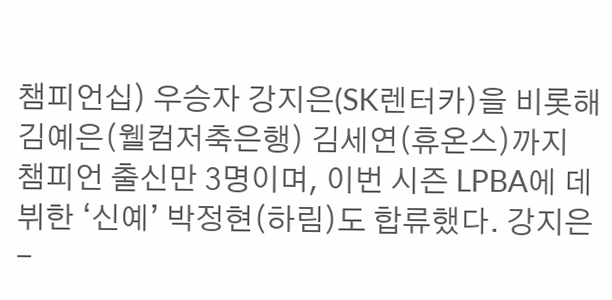챔피언십) 우승자 강지은(SK렌터카)을 비롯해 김예은(웰컴저축은행) 김세연(휴온스)까지 챔피언 출신만 3명이며, 이번 시즌 LPBA에 데뷔한 ‘신예’ 박정현(하림)도 합류했다. 강지은-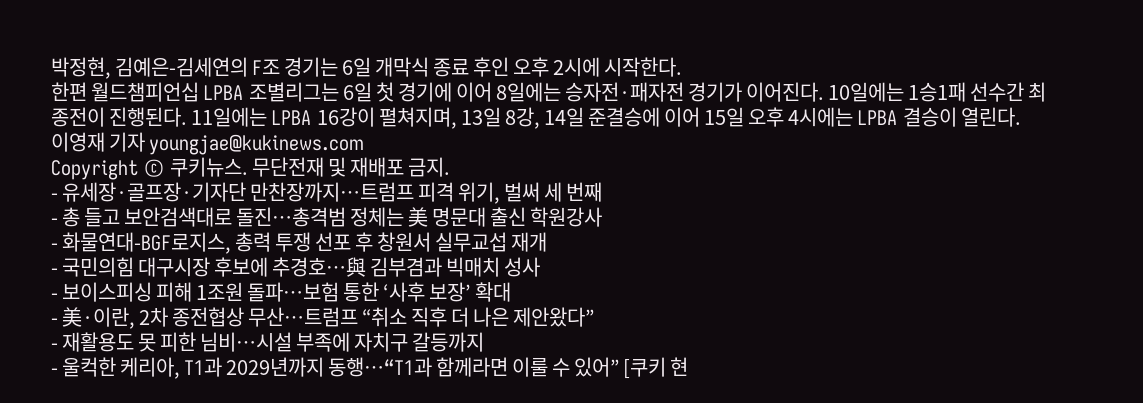박정현, 김예은-김세연의 F조 경기는 6일 개막식 종료 후인 오후 2시에 시작한다.
한편 월드챔피언십 LPBA 조별리그는 6일 첫 경기에 이어 8일에는 승자전·패자전 경기가 이어진다. 10일에는 1승1패 선수간 최종전이 진행된다. 11일에는 LPBA 16강이 펼쳐지며, 13일 8강, 14일 준결승에 이어 15일 오후 4시에는 LPBA 결승이 열린다.
이영재 기자 youngjae@kukinews.com
Copyright © 쿠키뉴스. 무단전재 및 재배포 금지.
- 유세장·골프장·기자단 만찬장까지…트럼프 피격 위기, 벌써 세 번째
- 총 들고 보안검색대로 돌진…총격범 정체는 美 명문대 출신 학원강사
- 화물연대-BGF로지스, 총력 투쟁 선포 후 창원서 실무교섭 재개
- 국민의힘 대구시장 후보에 추경호…與 김부겸과 빅매치 성사
- 보이스피싱 피해 1조원 돌파…보험 통한 ‘사후 보장’ 확대
- 美·이란, 2차 종전협상 무산…트럼프 “취소 직후 더 나은 제안왔다”
- 재활용도 못 피한 님비…시설 부족에 자치구 갈등까지
- 울컥한 케리아, T1과 2029년까지 동행…“T1과 함께라면 이룰 수 있어” [쿠키 현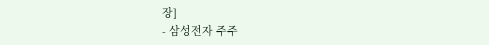장]
- 삼성전자 주주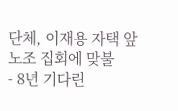단체, 이재용 자택 앞 노조 집회에 맞불
- 8년 기다린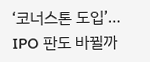‘코너스톤 도입’… IPO 판도 바뀔까